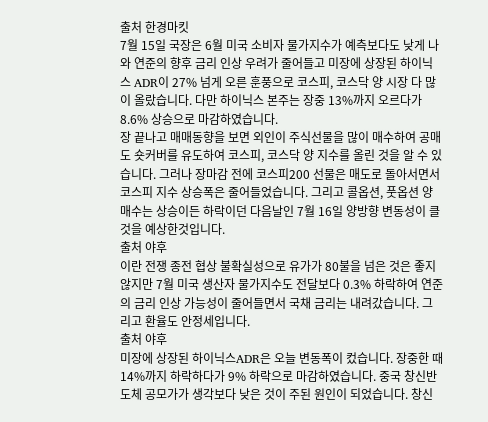출처 한경마킷
7월 15일 국장은 6월 미국 소비자 물가지수가 예측보다도 낮게 나와 연준의 향후 금리 인상 우려가 줄어들고 미장에 상장된 하이닉스 ADR이 27% 넘게 오른 훈풍으로 코스피, 코스닥 양 시장 다 많이 올랐습니다. 다만 하이닉스 본주는 장중 13%까지 오르다가 8.6% 상승으로 마감하였습니다.
장 끝나고 매매동향을 보면 외인이 주식선물을 많이 매수하여 공매도 숏커버를 유도하여 코스피, 코스닥 양 지수를 올린 것을 알 수 있습니다. 그러나 장마감 전에 코스피200 선물은 매도로 돌아서면서 코스피 지수 상승폭은 줄어들었습니다. 그리고 콜옵션, 풋옵션 양매수는 상승이든 하락이던 다음날인 7월 16일 양방향 변동성이 클 것을 예상한것입니다.
출처 야후
이란 전쟁 종전 협상 불확실성으로 유가가 80불을 넘은 것은 좋지 않지만 7월 미국 생산자 물가지수도 전달보다 0.3% 하락하여 연준의 금리 인상 가능성이 줄어들면서 국채 금리는 내려갔습니다. 그리고 환율도 안정세입니다.
출처 야후
미장에 상장된 하이닉스ADR은 오늘 변동폭이 컸습니다. 장중한 때 14%까지 하락하다가 9% 하락으로 마감하였습니다. 중국 창신반도체 공모가가 생각보다 낮은 것이 주된 원인이 되었습니다. 창신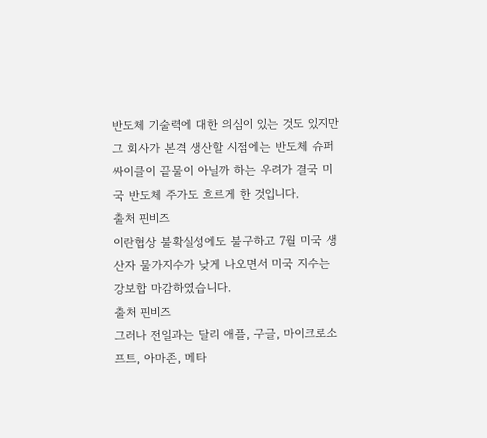반도체 기술력에 대한 의심이 있는 것도 있지만 그 회사가 본격 생산할 시점에는 반도체 슈퍼 싸이클이 끝물이 아닐까 하는 우려가 결국 미국 반도체 주가도 흐르게 한 것입니다.
출처 핀비즈
이란협상 불확실성에도 불구하고 7월 미국 생산자 물가지수가 낮게 나오면서 미국 지수는 강보합 마감하였습니다.
출처 핀비즈
그러나 전일과는 달리 애플, 구글, 마이크로소프트, 아마존, 메타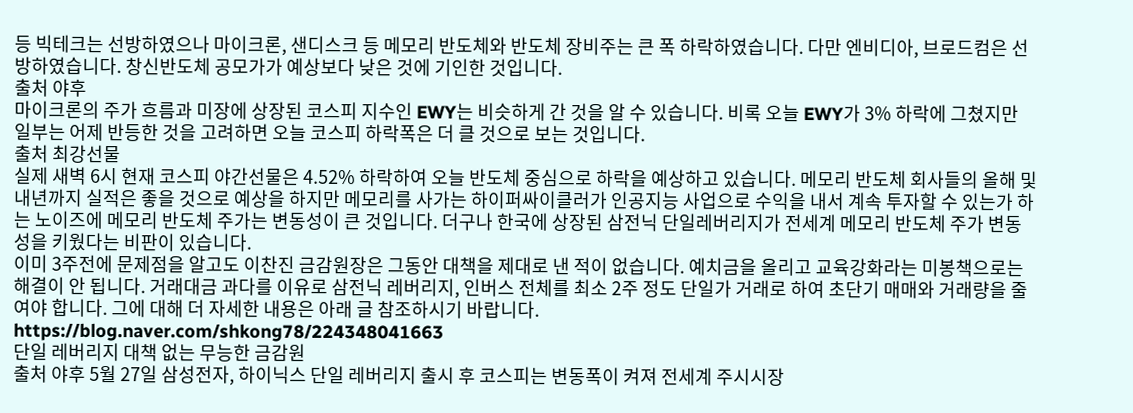등 빅테크는 선방하였으나 마이크론, 샌디스크 등 메모리 반도체와 반도체 장비주는 큰 폭 하락하였습니다. 다만 엔비디아, 브로드컴은 선방하였습니다. 창신반도체 공모가가 예상보다 낮은 것에 기인한 것입니다.
출처 야후
마이크론의 주가 흐름과 미장에 상장된 코스피 지수인 EWY는 비슷하게 간 것을 알 수 있습니다. 비록 오늘 EWY가 3% 하락에 그쳤지만 일부는 어제 반등한 것을 고려하면 오늘 코스피 하락폭은 더 클 것으로 보는 것입니다.
출처 최강선물
실제 새벽 6시 현재 코스피 야간선물은 4.52% 하락하여 오늘 반도체 중심으로 하락을 예상하고 있습니다. 메모리 반도체 회사들의 올해 및 내년까지 실적은 좋을 것으로 예상을 하지만 메모리를 사가는 하이퍼싸이클러가 인공지능 사업으로 수익을 내서 계속 투자할 수 있는가 하는 노이즈에 메모리 반도체 주가는 변동성이 큰 것입니다. 더구나 한국에 상장된 삼전닉 단일레버리지가 전세계 메모리 반도체 주가 변동성을 키웠다는 비판이 있습니다.
이미 3주전에 문제점을 알고도 이찬진 금감원장은 그동안 대책을 제대로 낸 적이 없습니다. 예치금을 올리고 교육강화라는 미봉책으로는 해결이 안 됩니다. 거래대금 과다를 이유로 삼전닉 레버리지, 인버스 전체를 최소 2주 정도 단일가 거래로 하여 초단기 매매와 거래량을 줄여야 합니다. 그에 대해 더 자세한 내용은 아래 글 참조하시기 바랍니다.
https://blog.naver.com/shkong78/224348041663
단일 레버리지 대책 없는 무능한 금감원
출처 야후 5월 27일 삼성전자, 하이닉스 단일 레버리지 출시 후 코스피는 변동폭이 켜져 전세계 주시시장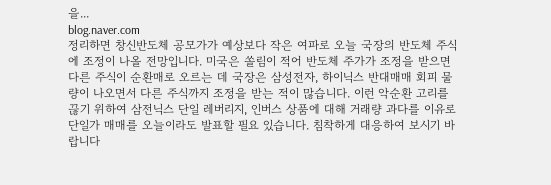을...
blog.naver.com
정리하면 창신반도체 공모가가 예상보다 작은 여파로 오늘 국장의 반도체 주식에 조정이 나올 전망입니다. 미국은 쏠림이 적어 반도체 주가가 조정을 받으면 다른 주식이 순환매로 오르는 데 국장은 삼성전자, 하이닉스 반대매매 회피 물량이 나오면서 다른 주식까지 조정을 받는 적이 많습니다. 이런 악순환 고리를 끊기 위하여 삼전닉스 단일 레버리지, 인버스 상품에 대해 거래량 과다를 이유로 단일가 매매를 오늘이라도 발표할 필요 있습니다. 침착하게 대응하여 보시기 바랍니다